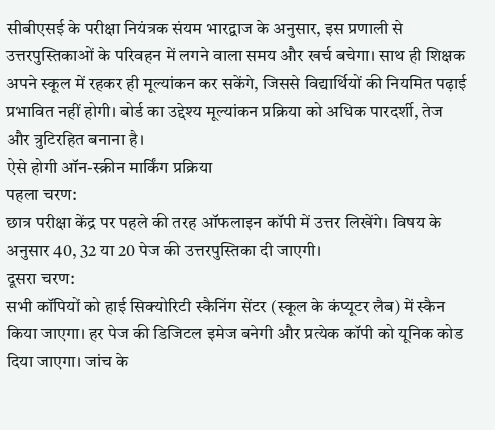सीबीएसई के परीक्षा नियंत्रक संयम भारद्वाज के अनुसार, इस प्रणाली से उत्तरपुस्तिकाओं के परिवहन में लगने वाला समय और खर्च बचेगा। साथ ही शिक्षक अपने स्कूल में रहकर ही मूल्यांकन कर सकेंगे, जिससे विद्यार्थियों की नियमित पढ़ाई प्रभावित नहीं होगी। बोर्ड का उद्देश्य मूल्यांकन प्रक्रिया को अधिक पारदर्शी, तेज और त्रुटिरहित बनाना है।
ऐसे होगी ऑन-स्क्रीन मार्किंग प्रक्रिया
पहला चरण:
छात्र परीक्षा केंद्र पर पहले की तरह ऑफलाइन कॉपी में उत्तर लिखेंगे। विषय के अनुसार 40, 32 या 20 पेज की उत्तरपुस्तिका दी जाएगी।
दूसरा चरण:
सभी कॉपियों को हाई सिक्योरिटी स्कैनिंग सेंटर (स्कूल के कंप्यूटर लैब) में स्कैन किया जाएगा। हर पेज की डिजिटल इमेज बनेगी और प्रत्येक कॉपी को यूनिक कोड दिया जाएगा। जांच के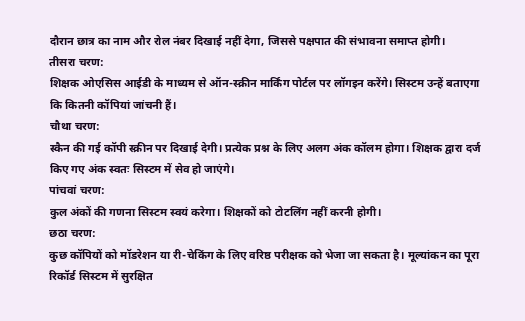दौरान छात्र का नाम और रोल नंबर दिखाई नहीं देगा, जिससे पक्षपात की संभावना समाप्त होगी।
तीसरा चरण:
शिक्षक ओएसिस आईडी के माध्यम से ऑन-स्क्रीन मार्किंग पोर्टल पर लॉगइन करेंगे। सिस्टम उन्हें बताएगा कि कितनी कॉपियां जांचनी हैं।
चौथा चरण:
स्कैन की गई कॉपी स्क्रीन पर दिखाई देगी। प्रत्येक प्रश्न के लिए अलग अंक कॉलम होगा। शिक्षक द्वारा दर्ज किए गए अंक स्वतः सिस्टम में सेव हो जाएंगे।
पांचवां चरण:
कुल अंकों की गणना सिस्टम स्वयं करेगा। शिक्षकों को टोटलिंग नहीं करनी होगी।
छठा चरण:
कुछ कॉपियों को मॉडरेशन या री-चेकिंग के लिए वरिष्ठ परीक्षक को भेजा जा सकता है। मूल्यांकन का पूरा रिकॉर्ड सिस्टम में सुरक्षित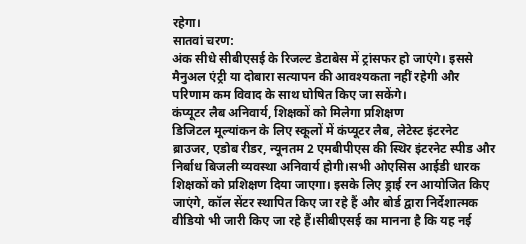रहेगा।
सातवां चरण:
अंक सीधे सीबीएसई के रिजल्ट डेटाबेस में ट्रांसफर हो जाएंगे। इससे मैनुअल एंट्री या दोबारा सत्यापन की आवश्यकता नहीं रहेगी और परिणाम कम विवाद के साथ घोषित किए जा सकेंगे।
कंप्यूटर लैब अनिवार्य, शिक्षकों को मिलेगा प्रशिक्षण
डिजिटल मूल्यांकन के लिए स्कूलों में कंप्यूटर लैब, लेटेस्ट इंटरनेट ब्राउजर, एडोब रीडर, न्यूनतम 2 एमबीपीएस की स्थिर इंटरनेट स्पीड और निर्बाध बिजली व्यवस्था अनिवार्य होगी।सभी ओएसिस आईडी धारक शिक्षकों को प्रशिक्षण दिया जाएगा। इसके लिए ड्राई रन आयोजित किए जाएंगे, कॉल सेंटर स्थापित किए जा रहे हैं और बोर्ड द्वारा निर्देशात्मक वीडियो भी जारी किए जा रहे हैं।सीबीएसई का मानना है कि यह नई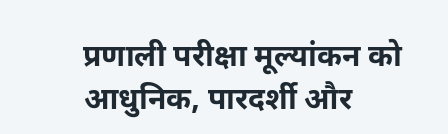प्रणाली परीक्षा मूल्यांकन को आधुनिक, पारदर्शी और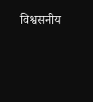विश्वसनीय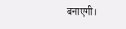बनाएगी।